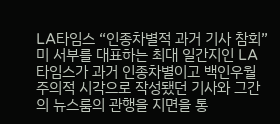LA타임스 “인종차별적 과거 기사 참회”
미 서부를 대표하는 최대 일간지인 LA타임스가 과거 인종차별이고 백인우월주의적 시각으로 작성됐던 기사와 그간의 뉴스룸의 관행을 지면을 통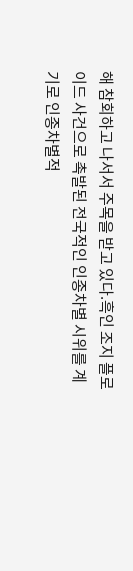해 참회하고 나서서 주목을 받고 있다.흑인 조지 플로이드 사건으로 촉발된 전국적인 인종차별 시위를 계기로 인종차별적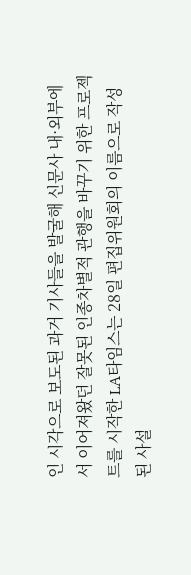인 시각으로 보도된 과거 기사들을 발굴해 신문사 내·외부에서 이어져왔던 잘못된 인종차별적 관행을 바꾸기 위한 프로젝트를 시작한 LA타임스는 28일 편집위원회의 이름으로 작성된 사설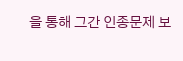을 통해 그간 인종문제 보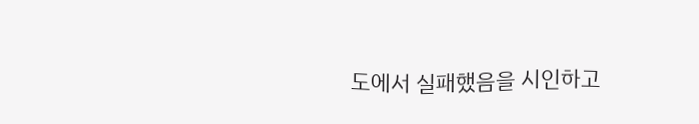도에서 실패했음을 시인하고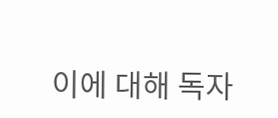이에 대해 독자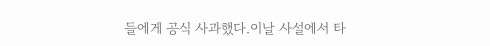들에게 공식 사과했다.이날 사설에서 타